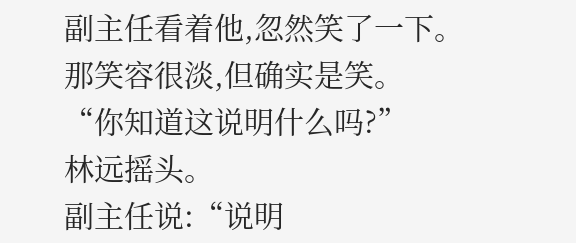副主任看着他,忽然笑了一下。
那笑容很淡,但确实是笑。
“你知道这说明什么吗?”
林远摇头。
副主任说:“说明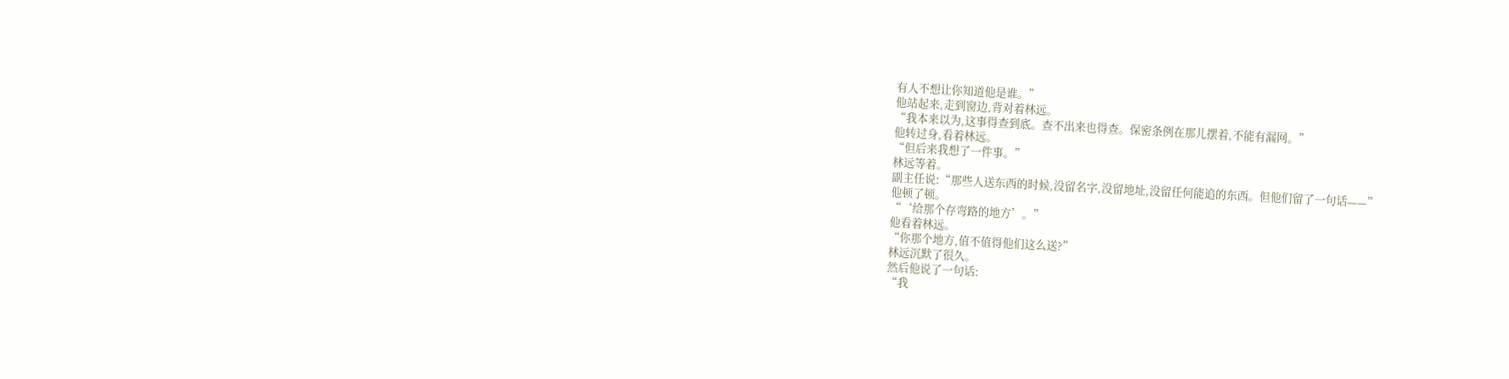有人不想让你知道他是谁。”
他站起来,走到窗边,背对着林远。
“我本来以为,这事得查到底。查不出来也得查。保密条例在那儿摆着,不能有漏网。”
他转过身,看着林远。
“但后来我想了一件事。”
林远等着。
副主任说:“那些人送东西的时候,没留名字,没留地址,没留任何能追的东西。但他们留了一句话——”
他顿了顿。
“‘给那个存弯路的地方’。”
他看着林远。
“你那个地方,值不值得他们这么送?”
林远沉默了很久。
然后他说了一句话:
“我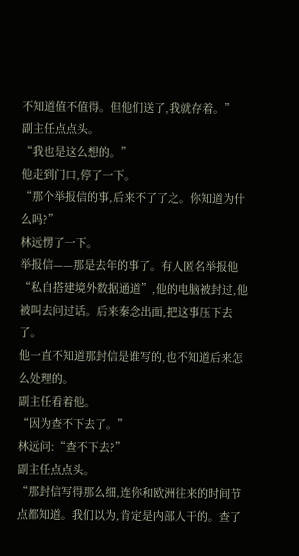不知道值不值得。但他们送了,我就存着。”
副主任点点头。
“我也是这么想的。”
他走到门口,停了一下。
“那个举报信的事,后来不了了之。你知道为什么吗?”
林远愣了一下。
举报信——那是去年的事了。有人匿名举报他“私自搭建境外数据通道”,他的电脑被封过,他被叫去问过话。后来秦念出面,把这事压下去了。
他一直不知道那封信是谁写的,也不知道后来怎么处理的。
副主任看着他。
“因为查不下去了。”
林远问:“查不下去?”
副主任点点头。
“那封信写得那么细,连你和欧洲往来的时间节点都知道。我们以为,肯定是内部人干的。查了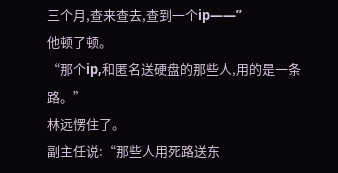三个月,查来查去,查到一个ip——”
他顿了顿。
“那个ip,和匿名送硬盘的那些人,用的是一条路。”
林远愣住了。
副主任说:“那些人用死路送东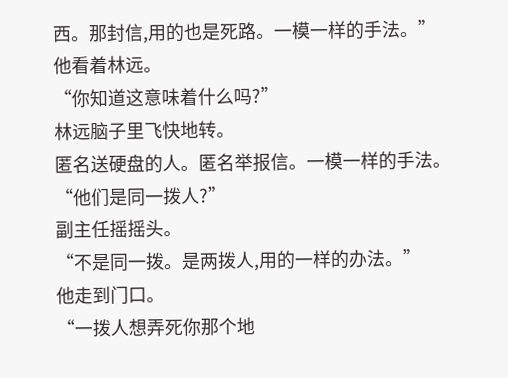西。那封信,用的也是死路。一模一样的手法。”
他看着林远。
“你知道这意味着什么吗?”
林远脑子里飞快地转。
匿名送硬盘的人。匿名举报信。一模一样的手法。
“他们是同一拨人?”
副主任摇摇头。
“不是同一拨。是两拨人,用的一样的办法。”
他走到门口。
“一拨人想弄死你那个地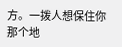方。一拨人想保住你那个地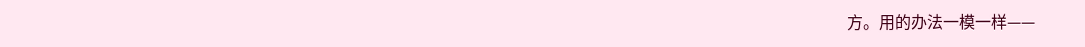方。用的办法一模一样——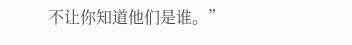不让你知道他们是谁。”